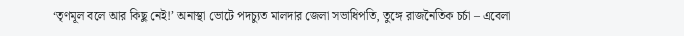‘তৃণমূল বলে আর কিছু নেই!’ অনাস্থা ভোটে পদচ্যুত মালদার জেলা সভাধিপতি, তুঙ্গে রাজনৈতিক চর্চা – এবেলা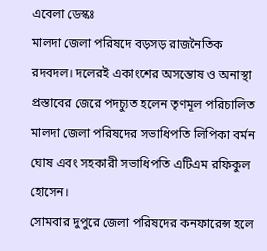এবেলা ডেস্কঃ
মালদা জেলা পরিষদে বড়সড় রাজনৈতিক রদবদল। দলেরই একাংশের অসন্তোষ ও অনাস্থা প্রস্তাবের জেরে পদচ্যুত হলেন তৃণমূল পরিচালিত মালদা জেলা পরিষদের সভাধিপতি লিপিকা বর্মন ঘোষ এবং সহকারী সভাধিপতি এটিএম রফিকুল হোসেন।
সোমবার দুপুরে জেলা পরিষদের কনফারেন্স হলে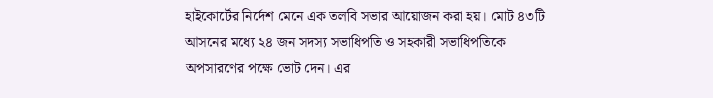হাইকোর্টের নির্দেশ মেনে এক তলবি সভার আয়োজন করা হয়। মোট ৪৩টি আসনের মধ্যে ২৪ জন সদস্য সভাধিপতি ও সহকারী সভাধিপতিকে অপসারণের পক্ষে ভোট দেন। এর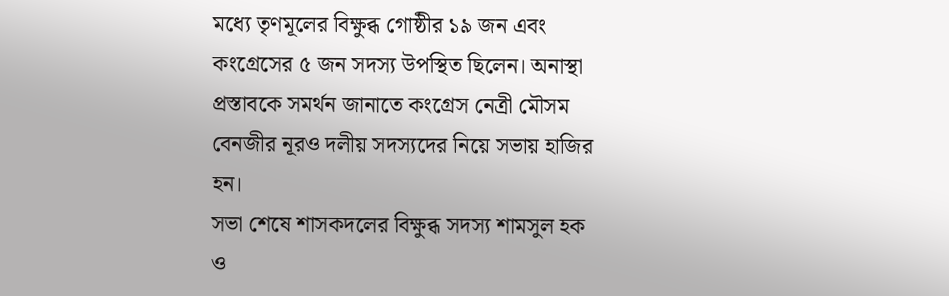মধ্যে তৃণমূলের বিক্ষুব্ধ গোষ্ঠীর ১৯ জন এবং কংগ্রেসের ৫ জন সদস্য উপস্থিত ছিলেন। অনাস্থা প্রস্তাবকে সমর্থন জানাতে কংগ্রেস নেত্রী মৌসম বেনজীর নূরও দলীয় সদস্যদের নিয়ে সভায় হাজির হন।
সভা শেষে শাসকদলের বিক্ষুব্ধ সদস্য শামসুল হক ও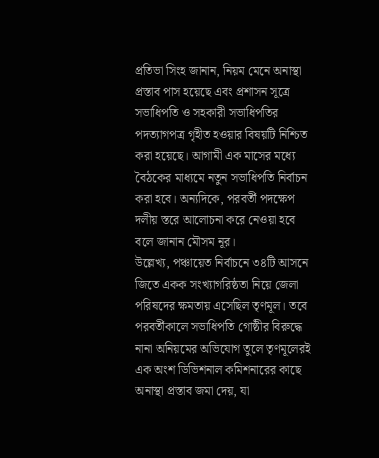প্রতিভা সিংহ জানান, নিয়ম মেনে অনাস্থা প্রস্তাব পাস হয়েছে এবং প্রশাসন সূত্রে সভাধিপতি ও সহকারী সভাধিপতির পদত্যাগপত্র গৃহীত হওয়ার বিষয়টি নিশ্চিত করা হয়েছে। আগামী এক মাসের মধ্যে বৈঠকের মাধ্যমে নতুন সভাধিপতি নির্বাচন করা হবে। অন্যদিকে, পরবর্তী পদক্ষেপ দলীয় স্তরে আলোচনা করে নেওয়া হবে বলে জানান মৌসম নূর।
উল্লেখ্য, পঞ্চায়েত নির্বাচনে ৩৪টি আসনে জিতে একক সংখ্যাগরিষ্ঠতা নিয়ে জেলা পরিষদের ক্ষমতায় এসেছিল তৃণমূল। তবে পরবর্তীকালে সভাধিপতি গোষ্ঠীর বিরুদ্ধে নানা অনিয়মের অভিযোগ তুলে তৃণমূলেরই এক অংশ ডিভিশনাল কমিশনারের কাছে অনাস্থা প্রস্তাব জমা দেয়, যা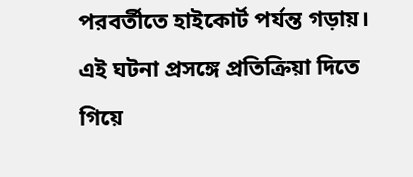পরবর্তীতে হাইকোর্ট পর্যন্ত গড়ায়।
এই ঘটনা প্রসঙ্গে প্রতিক্রিয়া দিতে গিয়ে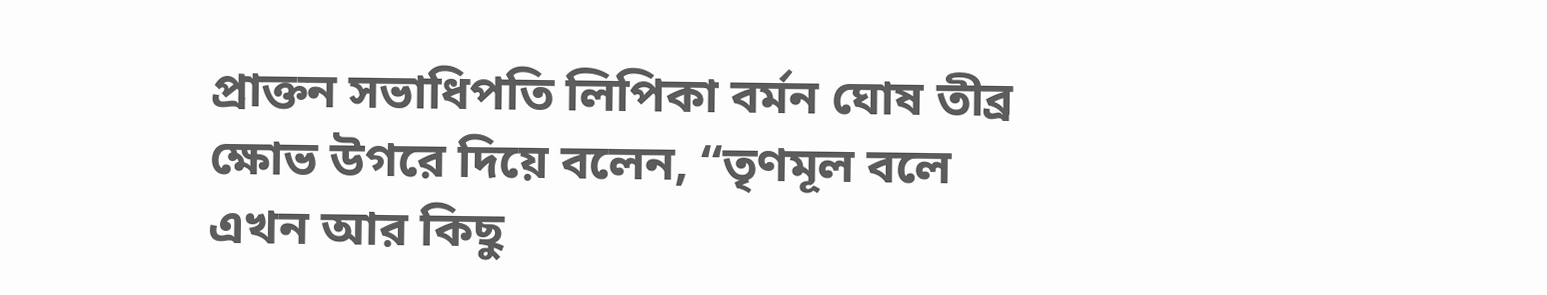প্রাক্তন সভাধিপতি লিপিকা বর্মন ঘোষ তীব্র ক্ষোভ উগরে দিয়ে বলেন, “তৃণমূল বলে এখন আর কিছু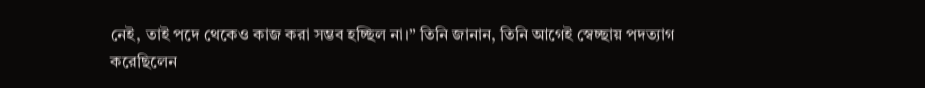নেই, তাই পদে থেকেও কাজ করা সম্ভব হচ্ছিল না।” তিনি জানান, তিনি আগেই স্বেচ্ছায় পদত্যাগ করেছিলেন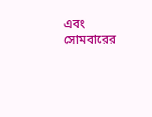এবং সোমবারের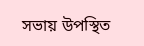সভায় উপস্থিত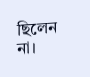ছিলেন না।